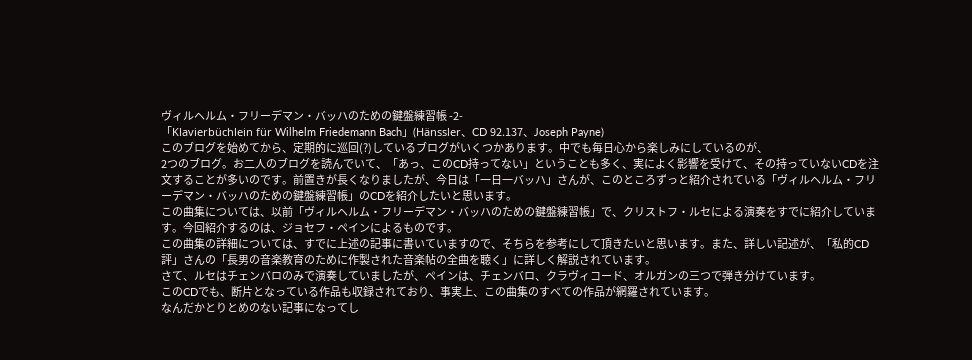ヴィルヘルム・フリーデマン・バッハのための鍵盤練習帳 -2-
「Klavierbüchlein für Wilhelm Friedemann Bach」(Hänssler、CD 92.137、Joseph Payne)
このブログを始めてから、定期的に巡回(?)しているブログがいくつかあります。中でも毎日心から楽しみにしているのが、
2つのブログ。お二人のブログを読んでいて、「あっ、このCD持ってない」ということも多く、実によく影響を受けて、その持っていないCDを注文することが多いのです。前置きが長くなりましたが、今日は「一日一バッハ」さんが、このところずっと紹介されている「ヴィルヘルム・フリーデマン・バッハのための鍵盤練習帳」のCDを紹介したいと思います。
この曲集については、以前「ヴィルヘルム・フリーデマン・バッハのための鍵盤練習帳」で、クリストフ・ルセによる演奏をすでに紹介しています。今回紹介するのは、ジョセフ・ペインによるものです。
この曲集の詳細については、すでに上述の記事に書いていますので、そちらを参考にして頂きたいと思います。また、詳しい記述が、「私的CD評」さんの「長男の音楽教育のために作製された音楽帖の全曲を聴く」に詳しく解説されています。
さて、ルセはチェンバロのみで演奏していましたが、ペインは、チェンバロ、クラヴィコード、オルガンの三つで弾き分けています。
このCDでも、断片となっている作品も収録されており、事実上、この曲集のすべての作品が網羅されています。
なんだかとりとめのない記事になってし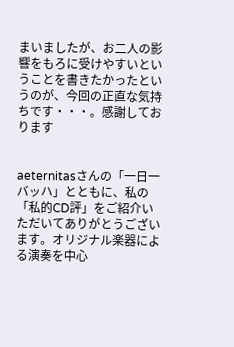まいましたが、お二人の影響をもろに受けやすいということを書きたかったというのが、今回の正直な気持ちです・・・。感謝しております


aeternitasさんの「一日一バッハ」とともに、私の「私的CD評」をご紹介いただいてありがとうございます。オリジナル楽器による演奏を中心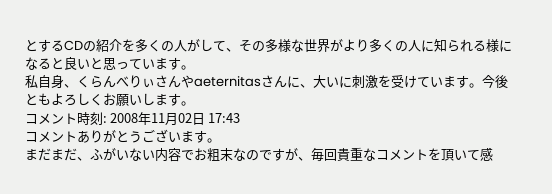とするCDの紹介を多くの人がして、その多様な世界がより多くの人に知られる様になると良いと思っています。
私自身、くらんべりぃさんやaeternitasさんに、大いに刺激を受けています。今後ともよろしくお願いします。
コメント時刻: 2008年11月02日 17:43
コメントありがとうございます。
まだまだ、ふがいない内容でお粗末なのですが、毎回貴重なコメントを頂いて感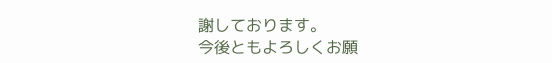謝しております。
今後ともよろしくお願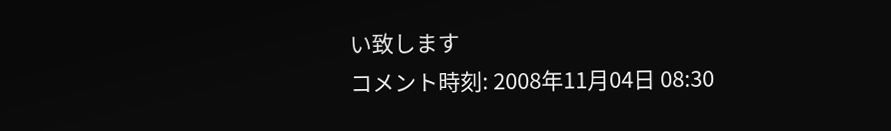い致します
コメント時刻: 2008年11月04日 08:30